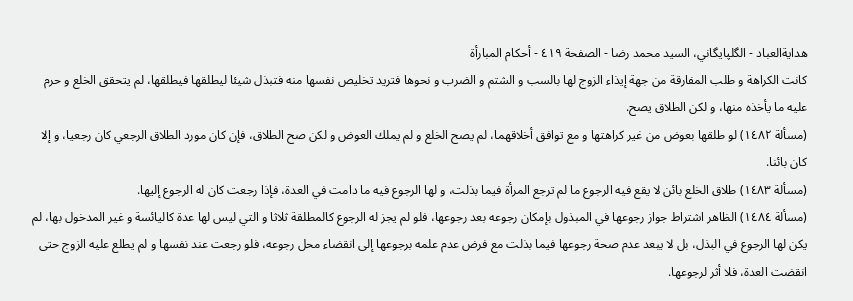هدايةالعباد - الگلپايگاني، السيد محمد رضا - الصفحة ٤١٩ - أحكام المبارأة
كانت الكراهة و طلب المفارقة من جهة إيذاء الزوج لها بالسب و الشتم و الضرب و نحوها فتريد تخليص نفسها منه فتبذل شيئا ليطلقها فيطلقها، لم يتحقق الخلع و حرم عليه ما يأخذه منها، و لكن الطلاق يصح.
(مسألة ١٤٨٢) لو طلقها بعوض من غير كراهتها و مع توافق أخلاقهما، لم يصح الخلع و لم يملك العوض و لكن صح الطلاق، فإن كان مورد الطلاق الرجعي كان رجعيا، و إلا كان بائنا.
(مسألة ١٤٨٣) طلاق الخلع بائن لا يقع فيه الرجوع ما لم ترجع المرأة فيما بذلت، و لها الرجوع فيه ما دامت في العدة، فإذا رجعت كان له الرجوع إليها.
(مسألة ١٤٨٤) الظاهر اشتراط جواز رجوعها في المبذول بإمكان رجوعه بعد رجوعها، فلو لم يجز له الرجوع كالمطلقة ثلاثا و التي ليس لها عدة كاليائسة و غير المدخول بها، لم يكن لها الرجوع في البذل، بل لا يبعد عدم صحة رجوعها فيما بذلت مع فرض عدم علمه برجوعها إلى انقضاء محل رجوعه، فلو رجعت عند نفسها و لم يطلع عليه الزوج حتى انقضت العدة، فلا أثر لرجوعها.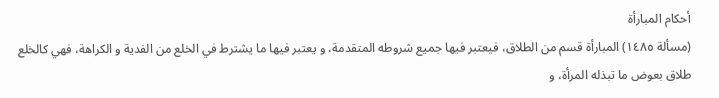أحكام المبارأة
(مسألة ١٤٨٥) المبارأة قسم من الطلاق، فيعتبر فيها جميع شروطه المتقدمة، و يعتبر فيها ما يشترط في الخلع من الفدية و الكراهة، فهي كالخلع طلاق بعوض ما تبذله المرأة، و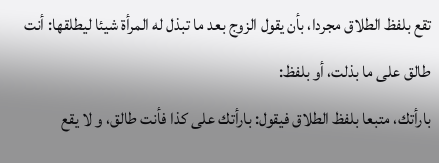تقع بلفظ الطلاق مجردا، بأن يقول الزوج بعد ما تبذل له المرأة شيئا ليطلقها: أنت طالق على ما بذلت، أو بلفظ:
بارأتك، متبعا بلفظ الطلاق فيقول: بارأتك على كذا فأنت طالق، و لا يقع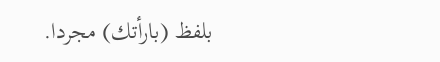بلفظ (بارأتك) مجردا.